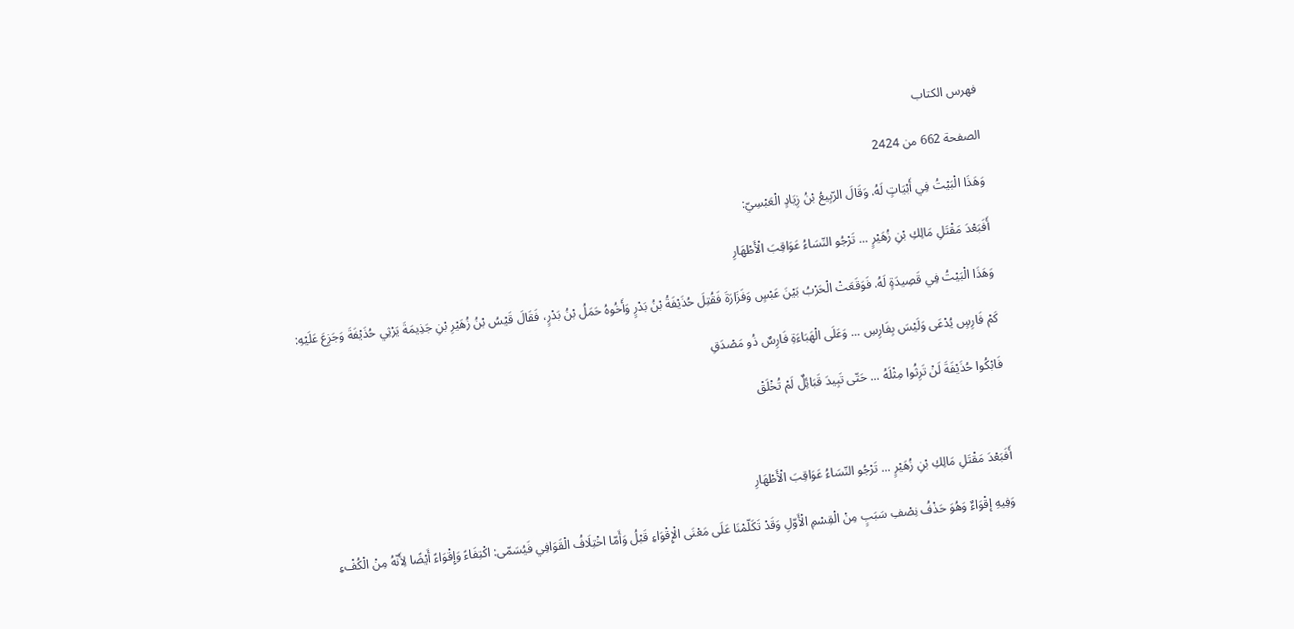فهرس الكتاب

الصفحة 662 من 2424

وَهَذَا الْبَيْتُ فِي أَبْيَاتٍ لَهُ. وَقَالَ الرّبِيعُ بْنُ زِيَادٍ الْعَبْسِيّ:

أَفَبَعْدَ مَقْتَلِ مَالِكِ بْنِ زُهَيْرٍ ... تَرْجُو النّسَاءُ عَوَاقِبَ الْأَطْهَارِ

وَهَذَا الْبَيْتُ فِي قَصِيدَةٍ لَهُ. فَوَقَعَتْ الْحَرْبُ بَيْنَ عَبْسٍ وَفَزَارَةَ فَقُتِلَ حُذَيْفَةُ بْنُ بَدْرٍ وَأَخُوهُ حَمَلُ بْنُ بَدْرٍ، فَقَالَ قَيْسُ بْنُ زُهَيْرِ بْنِ جَذِيمَةَ يَرْثِي حُذَيْفَةَ وَجَزِعَ عَلَيْهِ:

كَمْ فَارِسٍ يُدْعَى وَلَيْسَ بِفَارِسِ ... وَعَلَى الْهَبَاءَةِ فَارِسٌ ذُو مَصْدَقِ

فَابْكُوا حُذَيْفَةَ لَنْ تَرِثُوا مِثْلَهُ ... حَتّى تَبِيدَ قَبَائِلٌ لَمْ تُخْلَقْ



أَفَبَعْدَ مَقْتَلِ مَالِكِ بْنِ زُهَيْرٍ ... تَرْجُو النّسَاءُ عَوَاقِبَ الْأَطْهَارِ

وَفِيهِ إقْوَاءٌ وَهُوَ حَذْفُ نِصْفِ سَبَبٍ مِنْ الْقِسْمِ الْأَوّلِ وَقَدْ تَكَلّمْنَا عَلَى مَعْنَى الْإِقْوَاءِ قَبْلُ وَأَمّا اخْتِلَافُ الْقَوَافِي فَيُسَمّى: اكْتِفَاءً وَإِقْوَاءً أَيْضًا لِأَنّهُ مِنْ الْكُفْءِ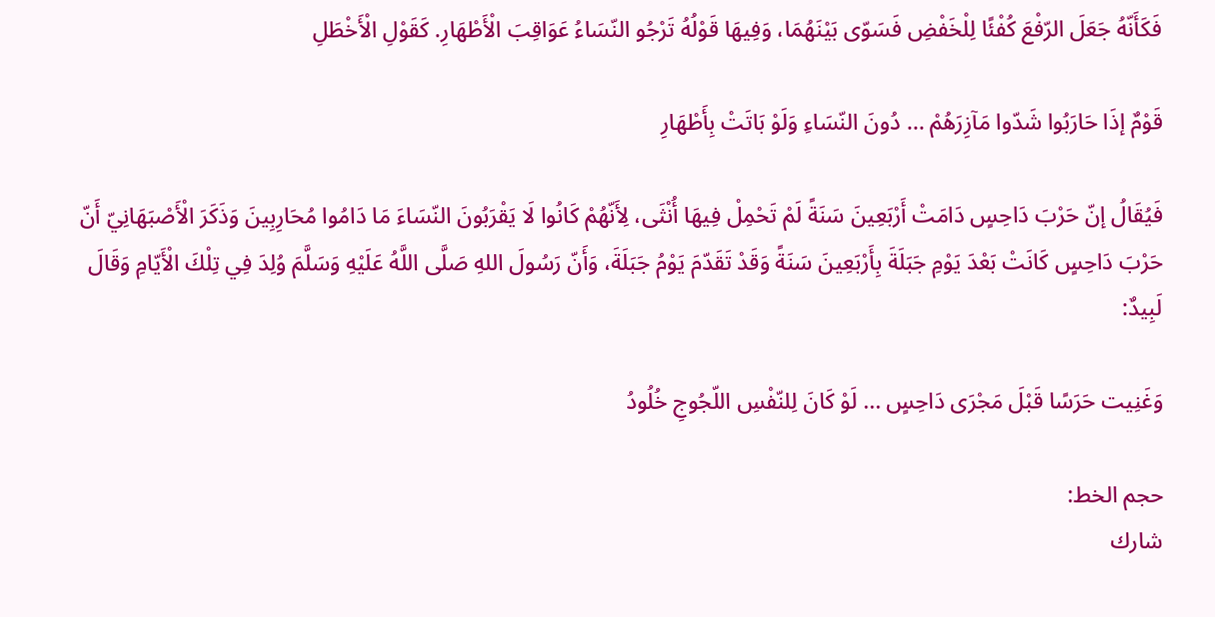فَكَأَنّهُ جَعَلَ الرّفْعَ كُفْئًا لِلْخَفْضِ فَسَوّى بَيْنَهُمَا، وَفِيهَا قَوْلُهُ تَرْجُو النّسَاءُ عَوَاقِبَ الْأَطْهَارِ. كَقَوْلِ الْأَخْطَلِ

قَوْمٌ إذَا حَارَبُوا شَدّوا مَآزِرَهُمْ ... دُونَ النّسَاءِ وَلَوْ بَاتَتْ بِأَطْهَارِ

فَيُقَالُ إنّ حَرْبَ دَاحِسٍ دَامَتْ أَرْبَعِينَ سَنَةً لَمْ تَحْمِلْ فِيهَا أُنْثَى، لِأَنّهُمْ كَانُوا لَا يَقْرَبُونَ النّسَاءَ مَا دَامُوا مُحَارِبِينَ وَذَكَرَ الْأَصْبَهَانِيّ أَنّ حَرْبَ دَاحِسٍ كَانَتْ بَعْدَ يَوْمِ جَبَلَةَ بِأَرْبَعِينَ سَنَةً وَقَدْ تَقَدّمَ يَوْمُ جَبَلَةَ، وَأَنّ رَسُولَ اللهِ صَلَّى اللَّهُ عَلَيْهِ وَسَلَّمَ وُلِدَ فِي تِلْكَ الْأَيّامِ وَقَالَ لَبِيدٌ:

وَغَنِيت حَرَسًا قَبْلَ مَجْرَى دَاحِسٍ ... لَوْ كَانَ لِلنّفْسِ اللّجُوجِ خُلُودُ

حجم الخط:
شارك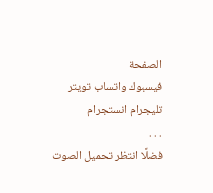الصفحة
فيسبوك واتساب تويتر تليجرام انستجرام
. . .
فضلًا انتظر تحميل الصوت